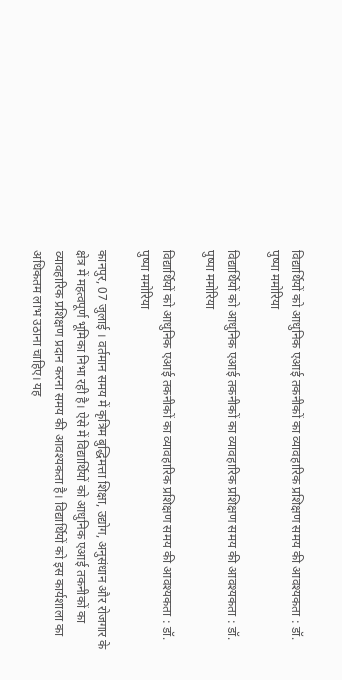विद्यार्थियों को आधुनिक एआई तकनीकों का व्यावहारिक प्रशिक्षण समय की आवश्यकता : डॉ. पुष्पा ममोरिया

विद्यार्थियों को आधुनिक एआई तकनीकों का व्यावहारिक प्रशिक्षण समय की आवश्यकता : डॉ. पुष्पा ममोरिया

विद्यार्थियों को आधुनिक एआई तकनीकों का व्यावहारिक प्रशिक्षण समय की आवश्यकता : डॉ. पुष्पा ममोरिया

कानपुर, 07 जुलाई । वर्तमान समय में कृत्रिम बुद्धिमत्ता शिक्षा, उद्योग, अनुसंधान और रोजगार के क्षेत्र में महत्वपूर्ण भूमिका निभा रही है। ऐसे में विद्यार्थियों को आधुनिक एआई तकनीकों का व्यावहारिक प्रशिक्षण प्रदान करना समय की आवश्यकता है। विद्यार्थियों को इस कार्यशाला का अधिकतम लाभ उठाना चाहिए। यह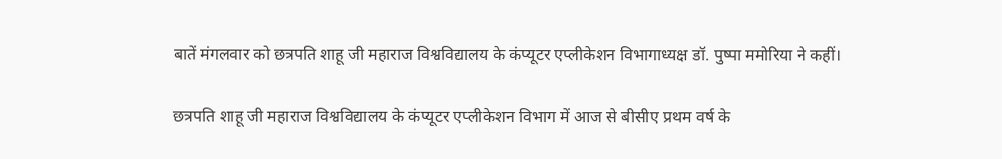बातें मंगलवार को छत्रपति शाहू जी महाराज विश्वविद्यालय के कंप्यूटर एप्लीकेशन विभागाध्यक्ष डॉ. पुष्पा ममोरिया ने कहीं।

छत्रपति शाहू जी महाराज विश्वविद्यालय के कंप्यूटर एप्लीकेशन विभाग में आज से बीसीए प्रथम वर्ष के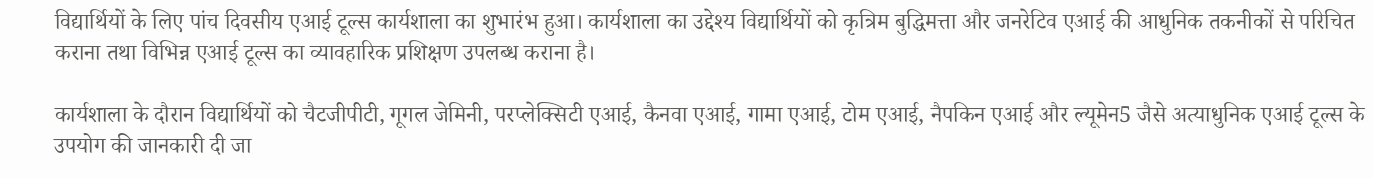विद्यार्थियों के लिए पांच दिवसीय एआई टूल्स कार्यशाला का शुभारंभ हुआ। कार्यशाला का उद्देश्य विद्यार्थियों को कृत्रिम बुद्धिमत्ता और जनरेटिव एआई की आधुनिक तकनीकों से परिचित कराना तथा विभिन्न एआई टूल्स का व्यावहारिक प्रशिक्षण उपलब्ध कराना है।

कार्यशाला के दौरान विद्यार्थियों को चैटजीपीटी, गूगल जेमिनी, परप्लेक्सिटी एआई, कैनवा एआई, गामा एआई, टोम एआई, नैपकिन एआई और ल्यूमेन5 जैसे अत्याधुनिक एआई टूल्स के उपयोग की जानकारी दी जा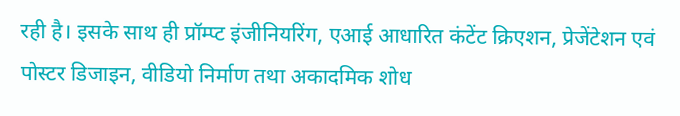रही है। इसके साथ ही प्रॉम्प्ट इंजीनियरिंग, एआई आधारित कंटेंट क्रिएशन, प्रेजेंटेशन एवं पोस्टर डिजाइन, वीडियो निर्माण तथा अकादमिक शोध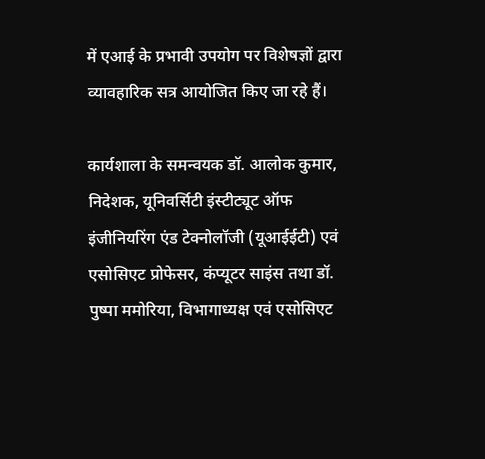में एआई के प्रभावी उपयोग पर विशेषज्ञों द्वारा व्यावहारिक सत्र आयोजित किए जा रहे हैं।

कार्यशाला के समन्वयक डॉ. आलोक कुमार, निदेशक, यूनिवर्सिटी इंस्टीट्यूट ऑफ इंजीनियरिंग एंड टेक्नोलॉजी (यूआईईटी) एवं एसोसिएट प्रोफेसर, कंप्यूटर साइंस तथा डॉ. पुष्पा ममोरिया, विभागाध्यक्ष एवं एसोसिएट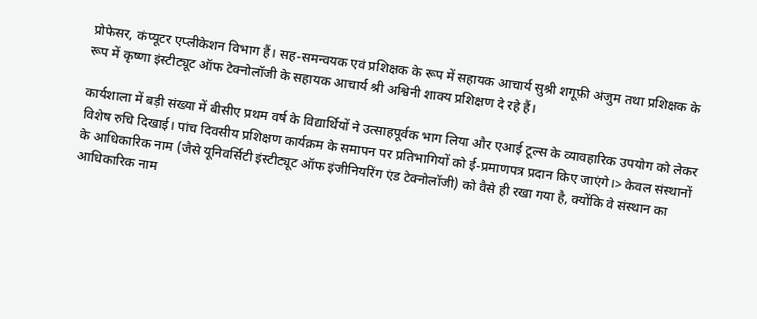प्रोफेसर, कंप्यूटर एप्लीकेशन विभाग हैं। सह-समन्वयक एवं प्रशिक्षक के रूप में सहायक आचार्य सुश्री शगूफ़ी अंजुम तथा प्रशिक्षक के रूप में कृष्णा इंस्टीट्यूट ऑफ टेक्नोलॉजी के सहायक आचार्य श्री अश्विनी शाक्य प्रशिक्षण दे रहे हैं।

कार्यशाला में बड़ी संख्या में बीसीए प्रथम वर्ष के विद्यार्थियों ने उत्साहपूर्वक भाग लिया और एआई टूल्स के व्यावहारिक उपयोग को लेकर विशेष रुचि दिखाई। पांच दिवसीय प्रशिक्षण कार्यक्रम के समापन पर प्रतिभागियों को ई-प्रमाणपत्र प्रदान किए जाएंगे।> केवल संस्थानों के आधिकारिक नाम (जैसे यूनिवर्सिटी इंस्टीट्यूट ऑफ इंजीनियरिंग एंड टेक्नोलॉजी) को वैसे ही रखा गया है, क्योंकि वे संस्थान का आधिकारिक नाम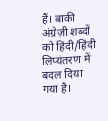हैं। बाकी अंग्रेज़ी शब्दों को हिंदी/हिंदी लिप्यंतरण में बदल दिया गया है।